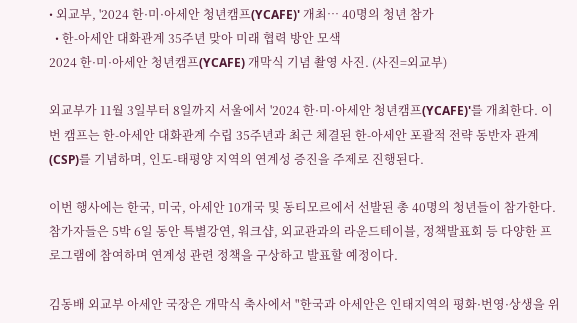• 외교부, '2024 한·미·아세안 청년캠프(YCAFE)' 개최… 40명의 청년 참가
  • 한-아세안 대화관계 35주년 맞아 미래 협력 방안 모색
2024 한·미·아세안 청년캠프(YCAFE) 개막식 기념 촬영 사진. (사진=외교부)

외교부가 11월 3일부터 8일까지 서울에서 '2024 한·미·아세안 청년캠프(YCAFE)'를 개최한다. 이번 캠프는 한-아세안 대화관계 수립 35주년과 최근 체결된 한-아세안 포괄적 전략 동반자 관계(CSP)를 기념하며, 인도-태평양 지역의 연계성 증진을 주제로 진행된다.

이번 행사에는 한국, 미국, 아세안 10개국 및 동티모르에서 선발된 총 40명의 청년들이 참가한다. 참가자들은 5박 6일 동안 특별강연, 워크샵, 외교관과의 라운드테이블, 정책발표회 등 다양한 프로그램에 참여하며 연계성 관련 정책을 구상하고 발표할 예정이다.

김동배 외교부 아세안 국장은 개막식 축사에서 "한국과 아세안은 인태지역의 평화·번영·상생을 위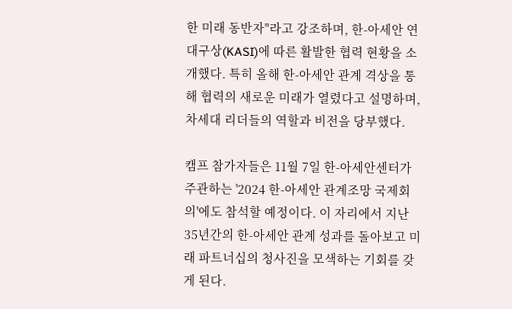한 미래 동반자"라고 강조하며, 한-아세안 연대구상(KASI)에 따른 활발한 협력 현황을 소개했다. 특히 올해 한-아세안 관계 격상을 통해 협력의 새로운 미래가 열렸다고 설명하며, 차세대 리더들의 역할과 비전을 당부했다.

캠프 참가자들은 11월 7일 한-아세안센터가 주관하는 '2024 한-아세안 관계조망 국제회의'에도 참석할 예정이다. 이 자리에서 지난 35년간의 한-아세안 관계 성과를 돌아보고 미래 파트너십의 청사진을 모색하는 기회를 갖게 된다.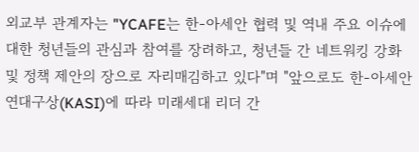외교부 관계자는 "YCAFE는 한-아세안 협력 및 역내 주요 이슈에 대한 청년들의 관심과 참여를 장려하고, 청년들 간 네트워킹 강화 및 정책 제안의 장으로 자리매김하고 있다"며 "앞으로도 한-아세안 연대구상(KASI)에 따라 미래세대 리더 간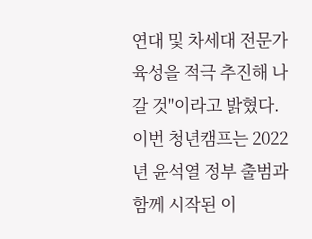연대 및 차세대 전문가 육성을 적극 추진해 나갈 것"이라고 밝혔다. 이번 청년캠프는 2022년 윤석열 정부 출범과 함께 시작된 이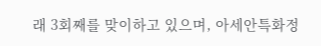래 3회째를 맞이하고 있으며, 아세안특화정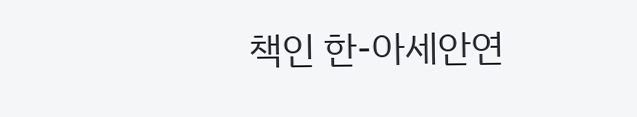책인 한-아세안연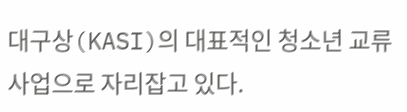대구상(KASI)의 대표적인 청소년 교류사업으로 자리잡고 있다.